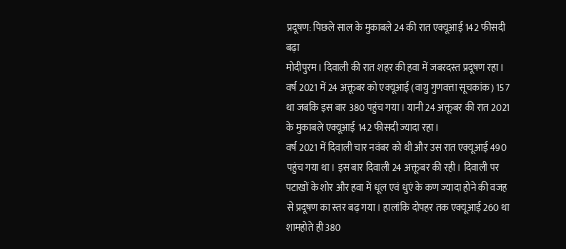प्रदूषण: पिछले साल के मुकाबले 24 की रात एक्यूआई 142 फीसदी बढ़ा
मोदीपुरम। दिवाली की रात शहर की हवा में जबरदस्त प्रदूषण रहा। वर्ष 2021 में 24 अक्तूबर को एक्यूआई (वायु गुणवत्ता सूचकांक) 157 था जबकि इस बार 380 पहुंच गया। यानी 24 अक्तूबर की रात 2021 के मुकाबले एक्यूआई 142 फीसदी ज्यादा रहा।
वर्ष 2021 में दिवाली चार नवंबर को थी और उस रात एक्यूआई 490 पहुंच गया था। इस बार दिवाली 24 अक्तूबर की रही। दिवाली पर पटाखों के शोर और हवा में धूल एवं धुएं के कण ज्यादा होने की वजह से प्रदूषण का स्तर बढ़ गया। हालांकि दोपहर तक एक्यूआई 260 था शामहोते ही 380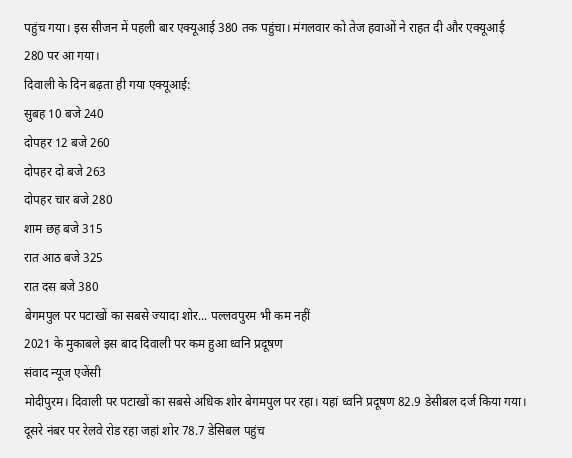पहुंच गया। इस सीजन में पहली बार एक्यूआई 380 तक पहुंचा। मंगलवार को तेज हवाओं ने राहत दी और एक्यूआई 280 पर आ गया।
दिवाली के दिन बढ़ता ही गया एक्यूआई:
सुबह 10 बजे 240
दोपहर 12 बजे 260
दोपहर दो बजे 263
दोपहर चार बजे 280
शाम छह बजे 315
रात आठ बजे 325
रात दस बजे 380
बेगमपुल पर पटाखों का सबसे ज्यादा शोर... पल्लवपुरम भी कम नहीं
2021 के मुकाबले इस बाद दिवाली पर कम हुआ ध्वनि प्रदूषण
संवाद न्यूज एजेंसी
मोदीपुरम। दिवाली पर पटाखों का सबसे अधिक शोर बेगमपुल पर रहा। यहां ध्वनि प्रदूषण 82.9 डेसीबल दर्ज किया गया। दूसरे नंबर पर रेलवे रोड रहा जहां शोर 78.7 डेसिबल पहुंच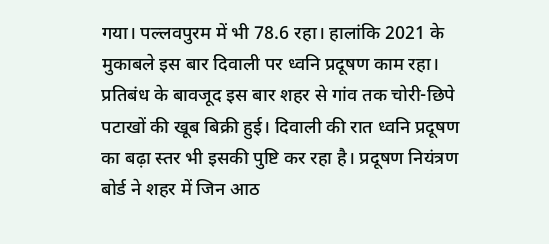गया। पल्लवपुरम में भी 78.6 रहा। हालांकि 2021 के मुकाबले इस बार दिवाली पर ध्वनि प्रदूषण काम रहा। प्रतिबंध के बावजूद इस बार शहर से गांव तक चोरी-छिपे पटाखों की खूब बिक्री हुई। दिवाली की रात ध्वनि प्रदूषण का बढ़ा स्तर भी इसकी पुष्टि कर रहा है। प्रदूषण नियंत्रण बोर्ड ने शहर में जिन आठ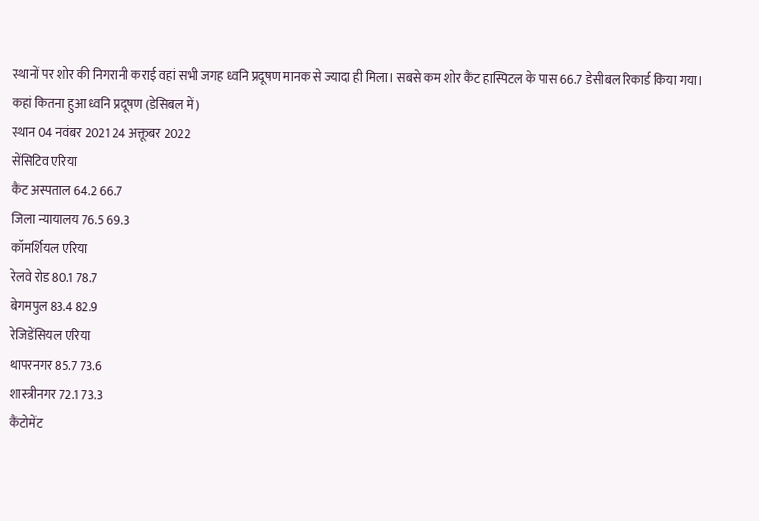स्थानों पर शोर की निगरानी कराई वहां सभी जगह ध्वनि प्रदूषण मानक से ज्यादा ही मिला। सबसे कम शोर कैंट हास्पिटल के पास 66.7 डेसीबल रिकार्ड किया गया।
कहां कितना हुआ ध्वनि प्रदूषण (डेसिबल में)
स्थान 04 नवंबर 2021 24 अक्तूबर 2022
सेंसिटिव एरिया
कैंट अस्पताल 64.2 66.7
जिला न्यायालय 76.5 69.3
कॉमर्शियल एरिया
रेलवे रोड 80.1 78.7
बेगमपुल 83.4 82.9
रेजिडेंसियल एरिया
थापरनगर 85.7 73.6
शास्त्रीनगर 72.1 73.3
कैंटोमेंट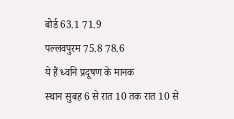बोर्ड 63.1 71.9
पल्लवपुरम 75.8 78.6
ये हैं ध्वनि प्रदूषण के मानक
स्थान सुबह 6 से रात 10 तक रात 10 से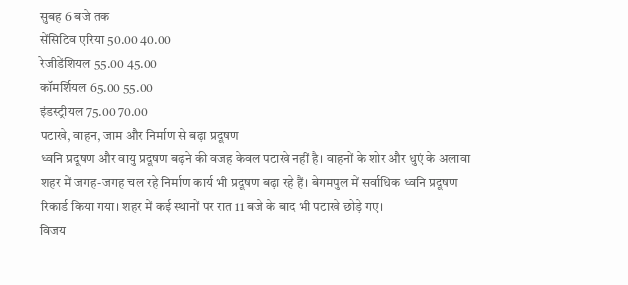सुबह 6 बजे तक
सेंसिटिव एरिया 50.00 40.00
रेजीडेंशियल 55.00 45.00
कॉमर्शियल 65.00 55.00
इंडस्ट्रीयल 75.00 70.00
पटाखे, वाहन, जाम और निर्माण से बढ़ा प्रदूषण
ध्वनि प्रदूषण और वायु प्रदूषण बढ़ने की वजह केवल पटाखे नहीं है। वाहनों के शोर और धुएं के अलावा शहर में जगह-जगह चल रहे निर्माण कार्य भी प्रदूषण बढ़ा रहे हैं। बेगमपुल में सर्वाधिक ध्वनि प्रदूषण रिकार्ड किया गया। शहर में कई स्थानों पर रात 11 बजे के बाद भी पटाखे छोड़े गए।
विजय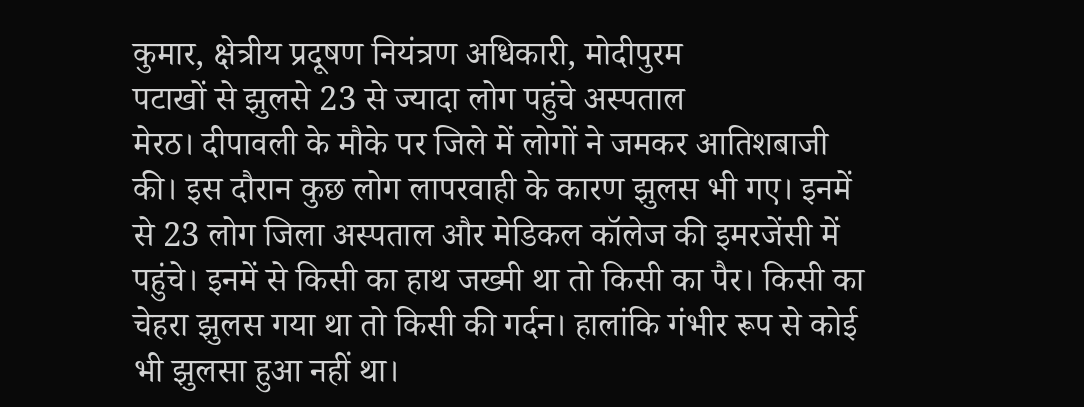कुमार, क्षेत्रीय प्रदूषण नियंत्रण अधिकारी, मोदीपुरम
पटाखों से झुलसे 23 से ज्यादा लोग पहुंचे अस्पताल
मेरठ। दीपावली के मौके पर जिले में लोगों ने जमकर आतिशबाजी की। इस दौरान कुछ लोग लापरवाही के कारण झुलस भी गए। इनमें से 23 लोग जिला अस्पताल और मेडिकल कॉलेज की इमरजेंसी में पहुंचे। इनमें से किसी का हाथ जख्मी था तो किसी का पैर। किसी का चेहरा झुलस गया था तो किसी की गर्दन। हालांकि गंभीर रूप से कोई भी झुलसा हुआ नहीं था।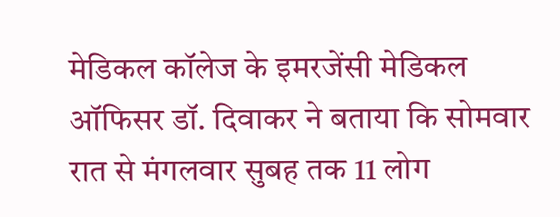मेडिकल कॉलेज के इमरजेंसी मेडिकल ऑफिसर डॉ. दिवाकर ने बताया कि सोमवार रात से मंगलवार सुबह तक 11 लोग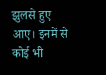झुलसे हुए आए। इनमें से कोई भी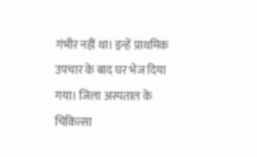गंभीर नहीं था। इन्हें प्राथमिक उपचार के बाद घर भेज दिया गया। जिला अस्पताल के चिकित्सा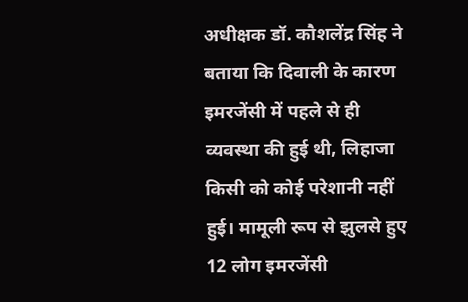अधीक्षक डॉ. कौशलेंद्र सिंह ने बताया कि दिवाली के कारण इमरजेंसी में पहले से ही व्यवस्था की हुई थी, लिहाजा किसी को कोई परेशानी नहीं हुई। मामूली रूप से झुलसे हुए 12 लोग इमरजेंसी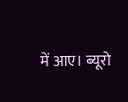में आए। ब्यूरो